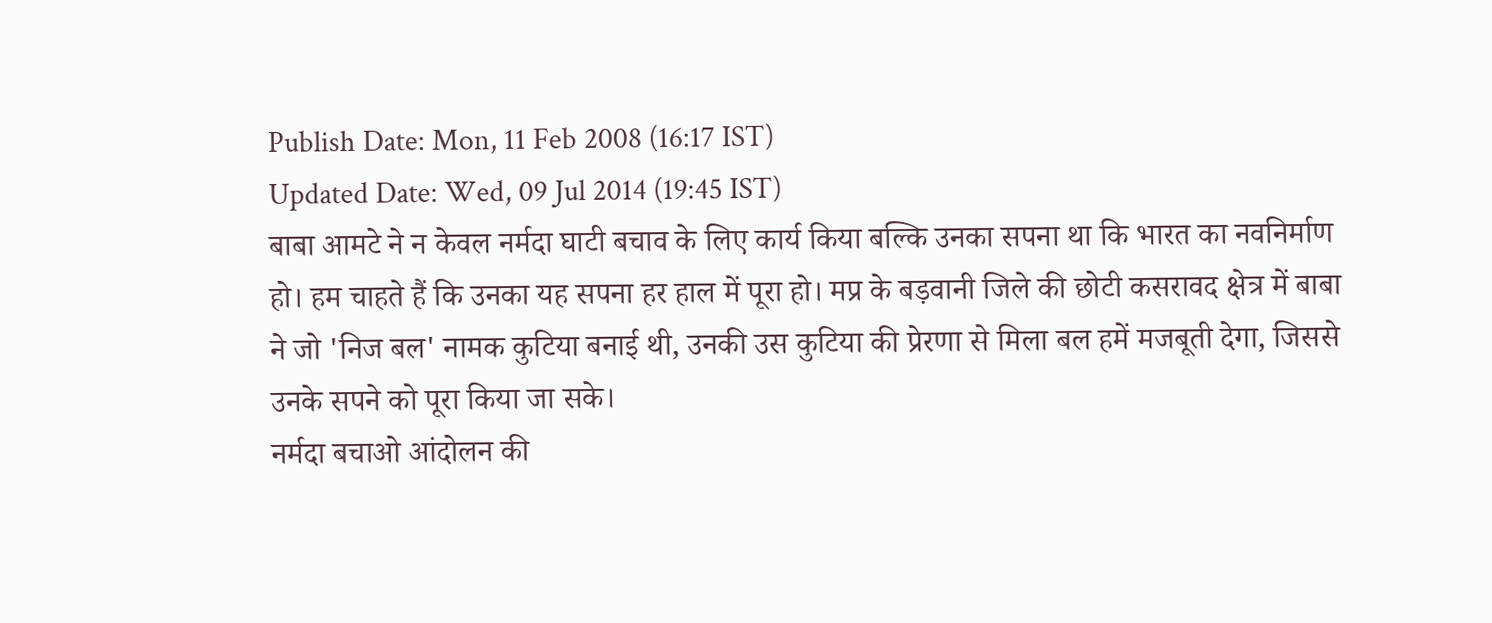Publish Date: Mon, 11 Feb 2008 (16:17 IST)
Updated Date: Wed, 09 Jul 2014 (19:45 IST)
बाबा आमटे ने न केवल नर्मदा घाटी बचाव के लिए कार्य किया बल्कि उनका सपना था कि भारत का नवनिर्माण हो। हम चाहते हैं कि उनका यह सपना हर हाल में पूरा हो। मप्र के बड़वानी जिले की छोटी कसरावद क्षेत्र में बाबा ने जो 'निज बल' नामक कुटिया बनाई थी, उनकी उस कुटिया की प्रेरणा से मिला बल हमें मजबूती देगा, जिससे उनके सपने को पूरा किया जा सके।
नर्मदा बचाओ आंदोलन की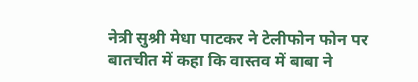नेत्री सुश्री मेधा पाटकर ने टेलीफोन फोन पर बातचीत में कहा कि वास्तव में बाबा ने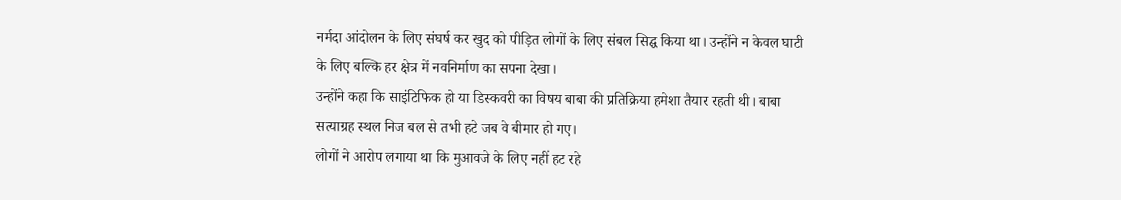नर्मदा आंदोलन के लिए संघर्ष कर खुद को पीड़ित लोगों के लिए संबल सिद्घ किया था। उन्होंने न केवल घाटी के लिए बल्कि हर क्षेत्र में नवनिर्माण का सपना देखा।
उन्होंने कहा कि साइंटिफिक हो या डिस्कवरी का विषय बाबा की प्रतिक्रिया हमेशा तैयार रहती थी। बाबा सत्याग्रह स्थल निज बल से तभी हटे जब वे बीमार हो गए।
लोगों ने आरोप लगाया था कि मुआवजे के लिए नहीं हट रहे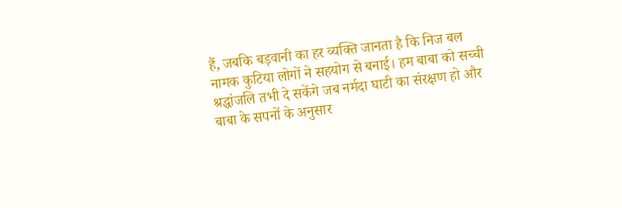हैं, जबकि बड़वानी का हर व्यक्ति जानता है कि निज बल नामक कुटिया लोगों ने सहयोग से बनाई। हम बाबा को सच्ची श्रद्धांजलि तभी दे सकेंगे जब नर्मदा घाटी का संरक्षण हो और बाबा के सपनों के अनुसार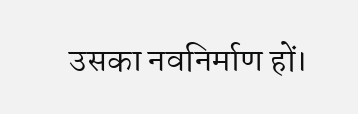उसका नवनिर्माण हों।